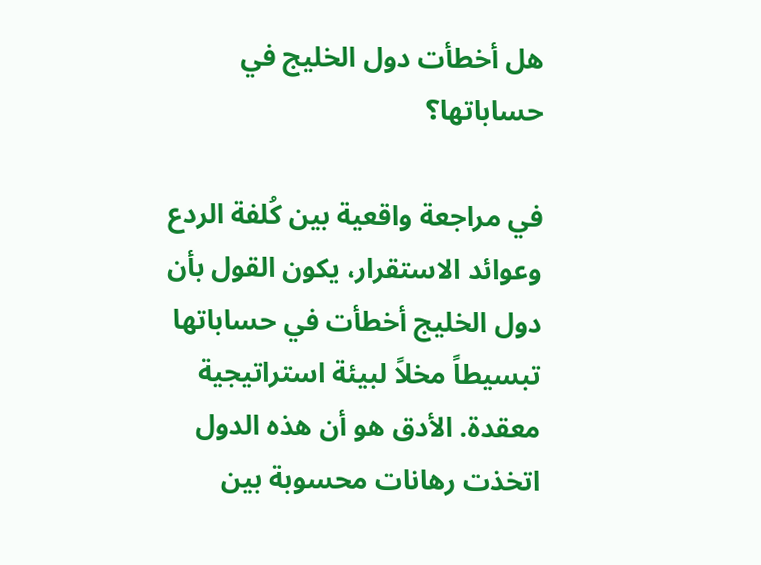هل أخطأت دول الخليج في حساباتها؟

في مراجعة واقعية بين كُلفة الردع وعوائد الاستقرار، يكون القول بأن دول الخليج أخطأت في حساباتها تبسيطاً مخلاً لبيئة استراتيجية معقدة. الأدق هو أن هذه الدول اتخذت رهانات محسوبة بين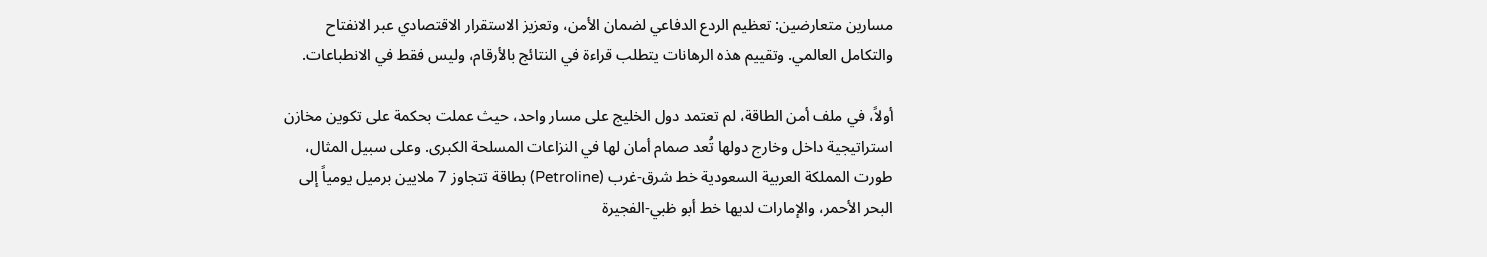مسارين متعارضين: تعظيم الردع الدفاعي لضمان الأمن، وتعزيز الاستقرار الاقتصادي عبر الانفتاح والتكامل العالمي. وتقييم هذه الرهانات يتطلب قراءة في النتائج بالأرقام، وليس فقط في الانطباعات.

أولاً، في ملف أمن الطاقة، لم تعتمد دول الخليج على مسار واحد، حيث عملت بحكمة على تكوين مخازن استراتيجية داخل وخارج دولها تُعد صمام أمان لها في النزاعات المسلحة الكبرى. وعلى سبيل المثال، طورت المملكة العربية السعودية خط شرق-غرب (Petroline) بطاقة تتجاوز 7 ملايين برميل يومياً إلى البحر الأحمر، والإمارات لديها خط أبو ظبي-الفجيرة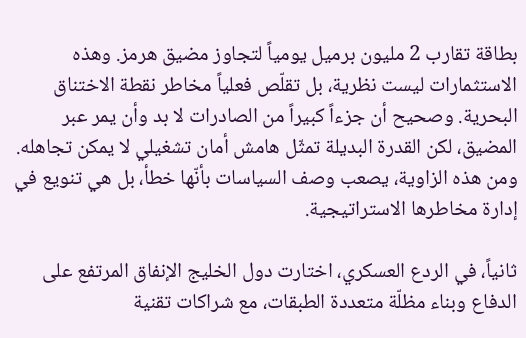بطاقة تقارب 2 مليون برميل يومياً لتجاوز مضيق هرمز. وهذه الاستثمارات ليست نظرية، بل تقلّص فعلياً مخاطر نقطة الاختناق البحرية. وصحيح أن جزءاً كبيراً من الصادرات لا بد وأن يمر عبر المضيق، لكن القدرة البديلة تمثّل هامش أمان تشغيلي لا يمكن تجاهله. ومن هذه الزاوية، يصعب وصف السياسات بأنّها خطأ، بل هي تنويع في إدارة مخاطرها الاستراتيجية.

ثانياً، في الردع العسكري، اختارت دول الخليج الإنفاق المرتفع على الدفاع وبناء مظلّة متعددة الطبقات، مع شراكات تقنية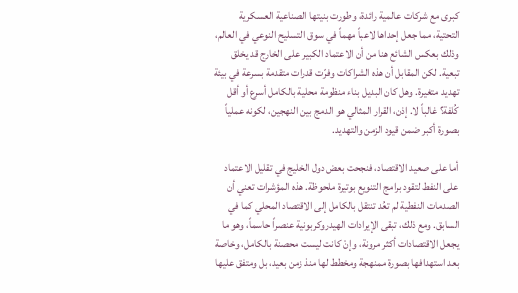كبرى مع شركات عالمية رائدة، وطورت بنيتها الصناعية العسكرية التحتية، مما جعل إحداها لاعباً مهماً في سوق التسليح النوعي في العالم، وذلك بعكس الشائع هنا من أن الاعتماد الكبير على الخارج قد يخلق تبعية. لكن المقابل أن هذه الشراكات وفرّت قدرات متقدمة بسرعة في بيئة تهديد متغيرة. وهل كان البديل بناء منظومة محلية بالكامل أسرع أو أقل كُلفة؟ غالباً لا. إذن، القرار المثالي هو الدمج بين النهجين، لكونه عملياً بصورة أكبر ضمن قيود الزمن والتهديد.

أما على صعيد الاقتصاد، فنجحت بعض دول الخليج في تقليل الاعتماد على النفط لتقود برامج التنويع بوتيرة ملحوظة. هذه المؤشرات تعني أن الصدمات النفطية لم تعُد تنتقل بالكامل إلى الاقتصاد المحلي كما في السابق. ومع ذلك، تبقى الإيرادات الهيدروكربونية عنصراً حاسماً، وهو ما يجعل الاقتصادات أكثر مرونة، وإنْ كانت ليست محصنة بالكامل، وخاصة بعد استهدافها بصورة ممنهجة ومخطط لها منذ زمن بعيد، بل ومتفق عليها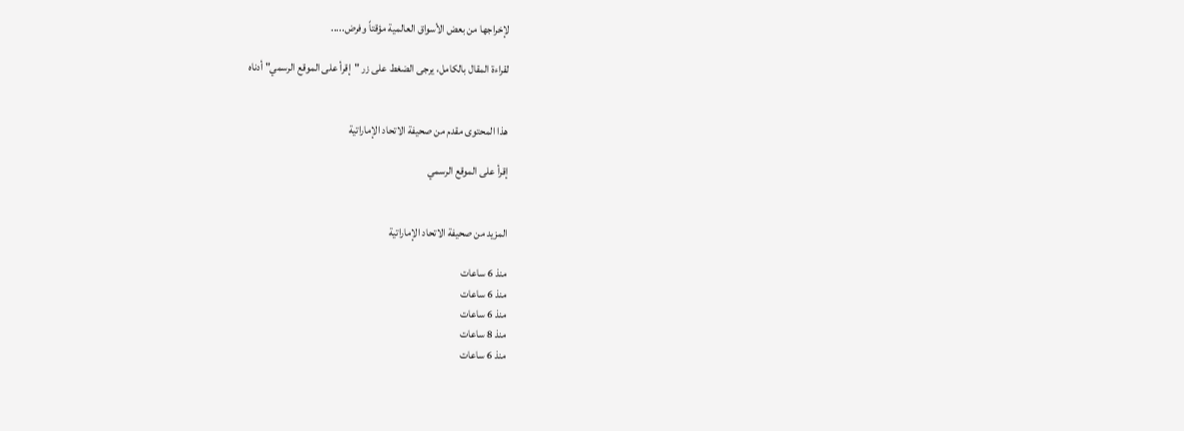لإخراجها من بعض الأسواق العالمية مؤقتاً وفرض.....

لقراءة المقال بالكامل، يرجى الضغط على زر "إقرأ على الموقع الرسمي" أدناه


هذا المحتوى مقدم من صحيفة الاتحاد الإماراتية

إقرأ على الموقع الرسمي


المزيد من صحيفة الاتحاد الإماراتية

منذ 6 ساعات
منذ 6 ساعات
منذ 6 ساعات
منذ 8 ساعات
منذ 6 ساعات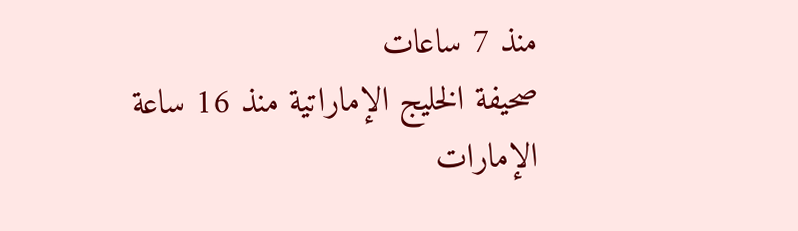منذ 7 ساعات
صحيفة الخليج الإماراتية منذ 16 ساعة
الإمارات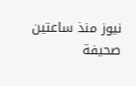نيوز منذ ساعتين
صحيفة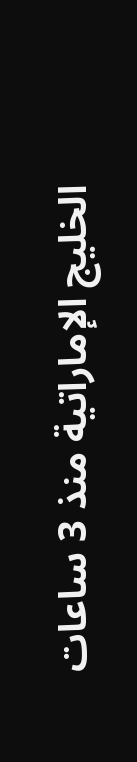الخليج الإماراتية منذ 3 ساعات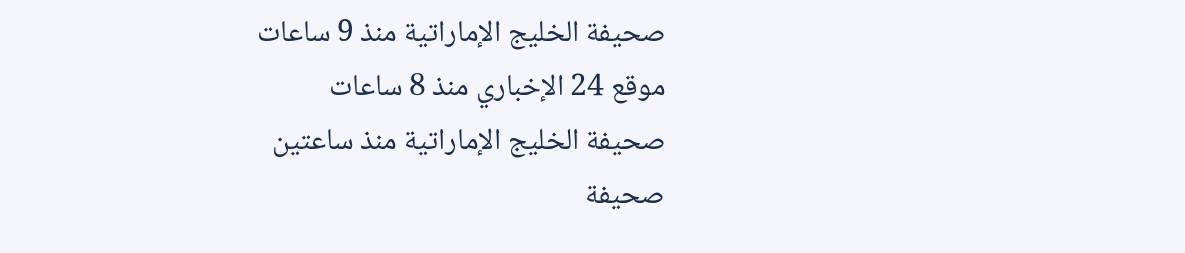صحيفة الخليج الإماراتية منذ 9 ساعات
موقع 24 الإخباري منذ 8 ساعات
صحيفة الخليج الإماراتية منذ ساعتين
صحيفة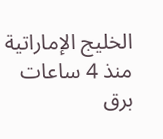الخليج الإماراتية منذ 4 ساعات
برق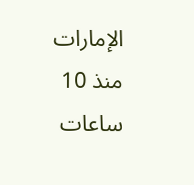الإمارات منذ 10 ساعات